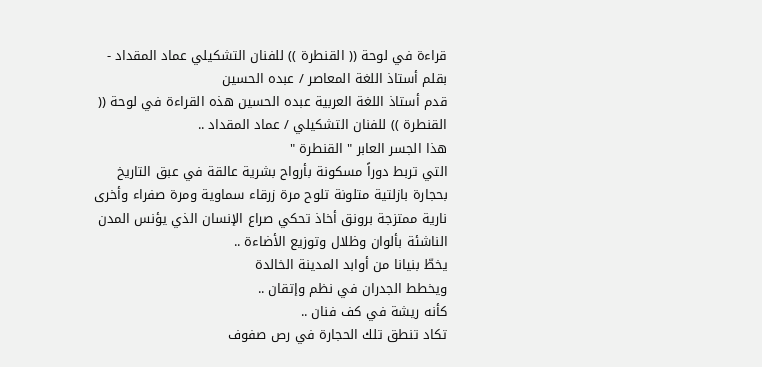قراءة في لوحة (( القنطرة )) للفنان التشكيلي عماد المقداد - بقلم أستاذ اللغة المعاصر / عبده الحسين
قدم أستاذ اللغة العربية عبده الحسين هذه القراءة في لوحة (( القنطرة )) للفنان التشكيلي / عماد المقداد ..
هذا الجسر العابر " القنطرة "
التي تربط دوراً مسكونة بأرواح بشرية عالقة في عبق التاريخ
بحجارة بازلتية متلونة تلوح مرة زرقاء سماوية ومرة صفراء وأخرى نارية ممتزجة برونق أخاذ تحكي صراع الإنسان الذي يؤنس المدن الناشئة بألوان وظلال وتوزيع الأضاءة ..
يخطّ بنيانا من أوابد المدينة الخالدة
ويخطط الجدران في نظم وإتقان ..
كأنه ريشة في كف فنان ..
تكاد تنطق تلك الحجارة في رص صفوف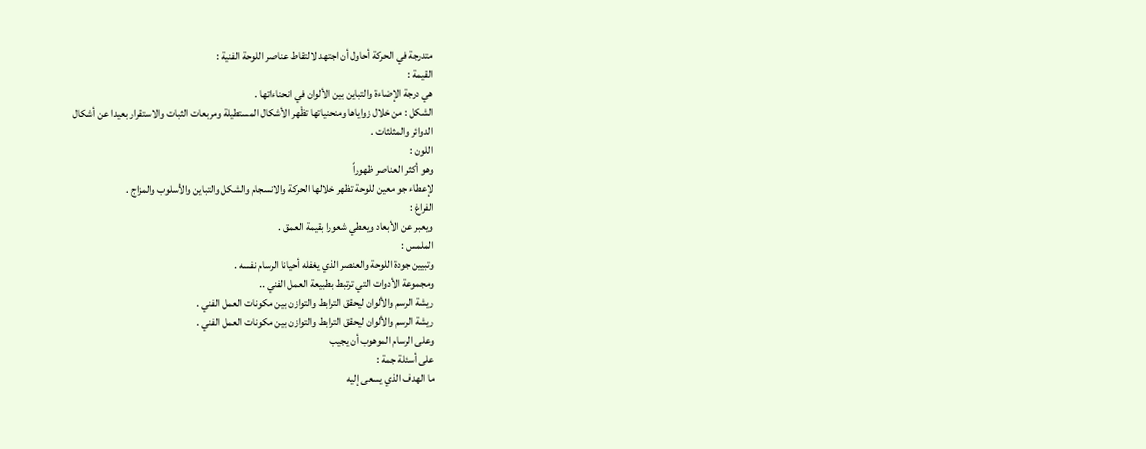متدرجة في الحركة أحاول أن اجتهد لالتقاط عناصر اللوحة الفنية :
القيمة :
هي درجة الإضاءة والتباين بين الألوان في انحناءاتها .
الشكل : من خلال زواياها ومنحنياتها تظْهر الأشكال المستطيلة ومربعات الثبات والاستقرار بعيدا عن أشكال
الدوائر والمثلثات .
اللون :
وهو أكثر العناصر ظهوراً
لإعطاء جو معين للوحة تظهر خلالها الحركة والانسجام والشكل والتباين والأسلوب والمزاج .
الفراغ :
ويعبر عن الأبعاد ويعطي شعورا بقيمة العمق .
الملمس :
وتبيين جودة اللوحة والعنصر الذي يغفله أحيانا الرسام نفسه .
ومجموعة الأدوات التي ترتبط بطبيعة العمل الفني ..
ريشة الرسم والألوان ليحقق الترابط والتوازن بين مكونات العمل الفني .
ريشة الرسم والألوان ليحقق الترابط والتوازن بين مكونات العمل الفني .
وعلى الرسام الموهوب أن يجيب
على أسئلة جمة :
ما الهدف الذي يسعى إليه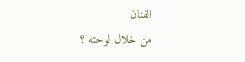الفنان
من خلال لوحته ؟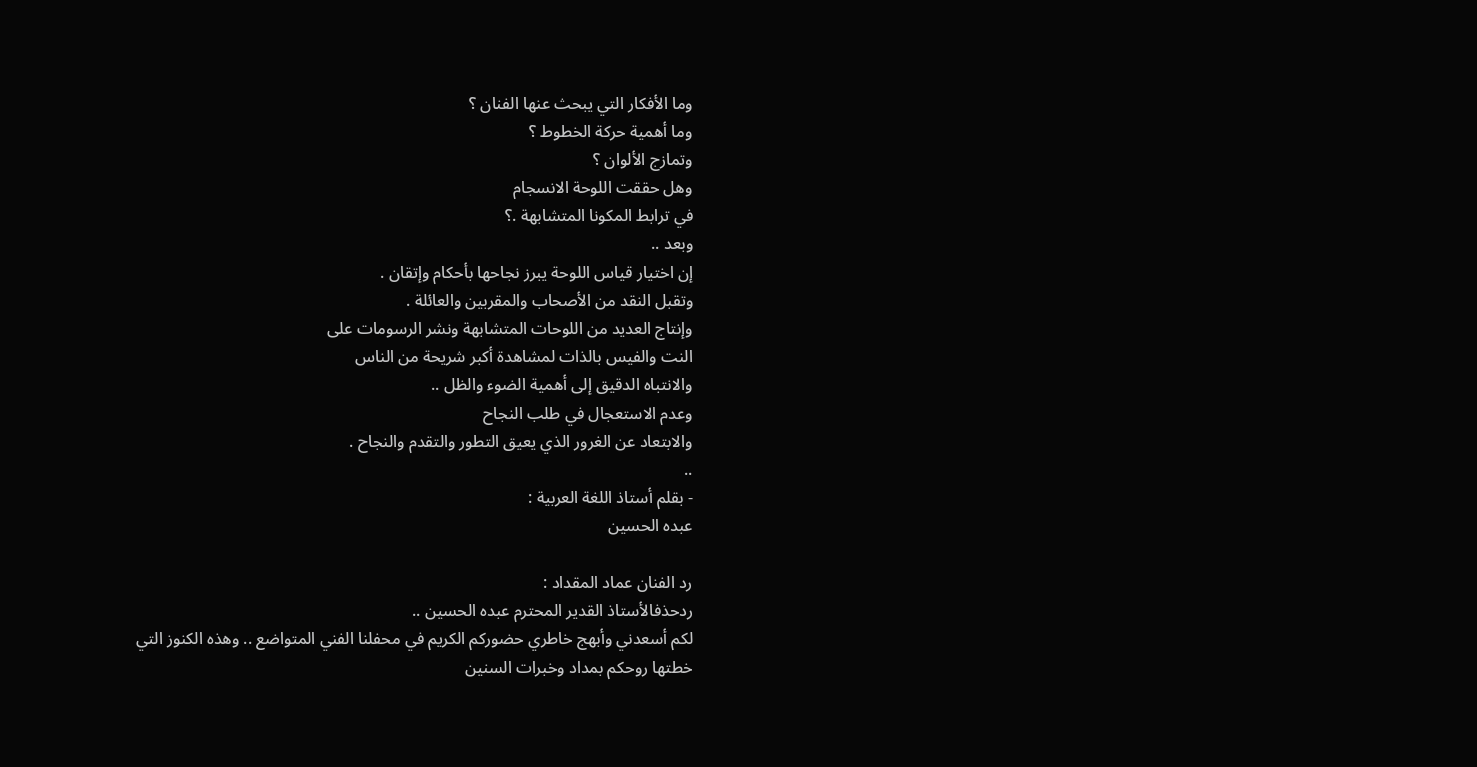وما الأفكار التي يبحث عنها الفنان ؟
وما أهمية حركة الخطوط ؟
وتمازج الألوان ؟
وهل حققت اللوحة الانسجام
في ترابط المكونا المتشابهة .؟
وبعد ..
إن اختيار قياس اللوحة يبرز نجاحها بأحكام وإتقان .
وتقبل النقد من الأصحاب والمقربين والعائلة .
وإنتاج العديد من اللوحات المتشابهة ونشر الرسومات على
النت والفيس بالذات لمشاهدة أكبر شريحة من الناس
والانتباه الدقيق إلى أهمية الضوء والظل ..
وعدم الاستعجال في طلب النجاح
والابتعاد عن الغرور الذي يعيق التطور والتقدم والنجاح .
..
- بقلم أستاذ اللغة العربية :
عبده الحسين

رد الفنان عماد المقداد :
ردحذفالأستاذ القدير المحترم عبده الحسين ..
لكم أسعدني وأبهج خاطري حضوركم الكريم في محفلنا الفني المتواضع .. وهذه الكنوز التي خطتها روحكم بمداد وخبرات السنين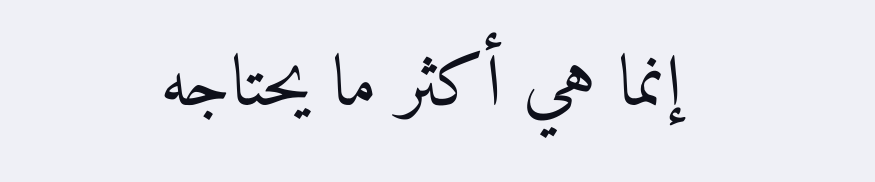إنما هي أكثر ما يحتاجه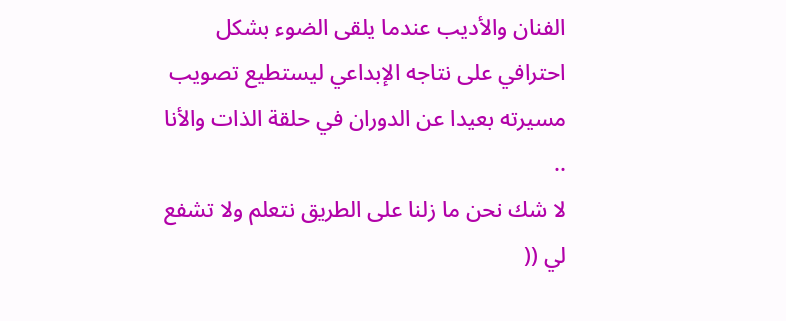الفنان والأديب عندما يلقى الضوء بشكل احترافي على نتاجه الإبداعي ليستطيع تصويب مسيرته بعيدا عن الدوران في حلقة الذات والأنا ..
لا شك نحن ما زلنا على الطريق نتعلم ولا تشفع لي ((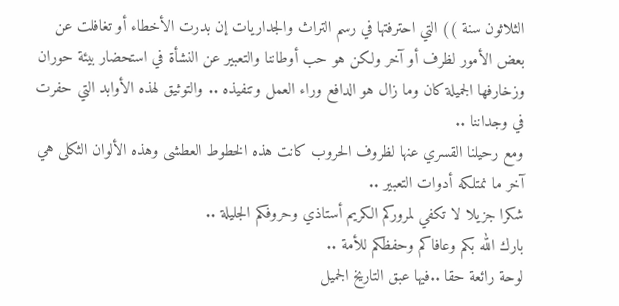الثلاثون سنة )) التي احترفتها في رسم التراث والجداريات إن بدرت الأخطاء أو تغافلت عن بعض الأمور لظرف أو آخر ولكن هو حب أوطاننا والتعبير عن النشأة في استحضار بيئة حوران وزخارفها الجميلة كان وما زال هو الدافع وراء العمل وتنفيذه .. والتوثيق لهذه الأوابد التي حفرت في وجداننا ..
ومع رحيلنا القسري عنها لظروف الحروب كانت هذه الخطوط العطشى وهذه الألوان الثكلى هي آخر ما نمتلكه أدوات التعبير ..
شكرا جزيلا لا تكفي لمروركم الكريم أستاذي وحروفكم الجليلة ..
بارك الله بكم وعافاكم وحفظكم للأمة ..
لوحة رائعة حقا ..فيها عبق التاريخ الجميل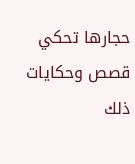حجارها تحكي قصص وحكايات ذلك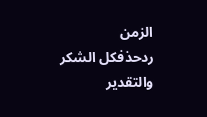الزمن
ردحذفكل الشكر والتقدير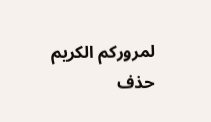لمروركم الكريم
حذف